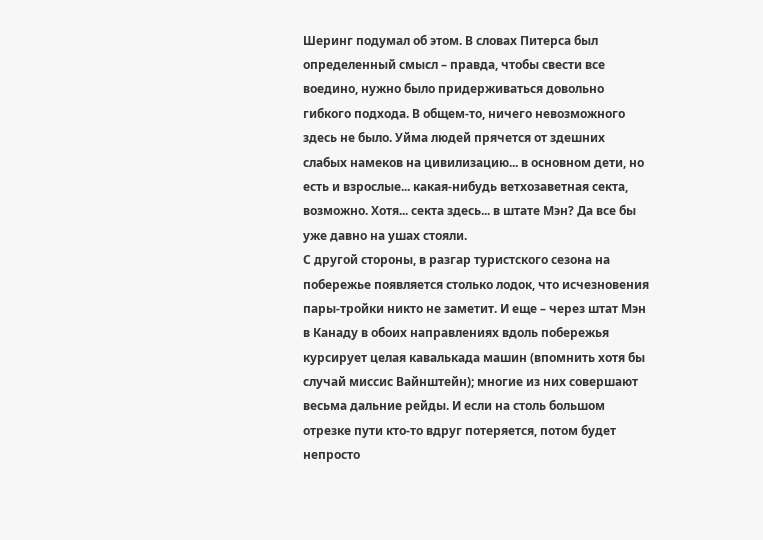Шеринг подумал об этом. В словах Питерса был определенный смысл – правда, чтобы свести все воедино, нужно было придерживаться довольно гибкого подхода. В общем-то, ничего невозможного здесь не было. Уйма людей прячется от здешних слабых намеков на цивилизацию... в основном дети, но есть и взрослые... какая-нибудь ветхозаветная секта, возможно. Хотя... секта здесь... в штате Мэн? Да все бы уже давно на ушах стояли.
С другой стороны, в разгар туристского сезона на побережье появляется столько лодок, что исчезновения пары-тройки никто не заметит. И еще – через штат Мэн в Канаду в обоих направлениях вдоль побережья курсирует целая кавалькада машин (впомнить хотя бы случай миссис Вайнштейн); многие из них совершают весьма дальние рейды. И если на столь большом отрезке пути кто-то вдруг потеряется, потом будет непросто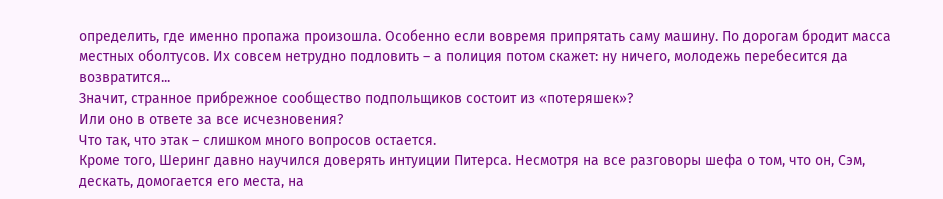определить, где именно пропажа произошла. Особенно если вовремя припрятать саму машину. По дорогам бродит масса местных оболтусов. Их совсем нетрудно подловить – а полиция потом скажет: ну ничего, молодежь перебесится да возвратится...
Значит, странное прибрежное сообщество подпольщиков состоит из «потеряшек»?
Или оно в ответе за все исчезновения?
Что так, что этак – слишком много вопросов остается.
Кроме того, Шеринг давно научился доверять интуиции Питерса. Несмотря на все разговоры шефа о том, что он, Сэм, дескать, домогается его места, на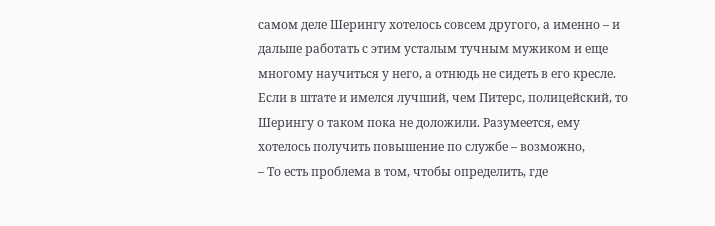самом деле Шерингу хотелось совсем другого, а именно – и дальше работать с этим усталым тучным мужиком и еще многому научиться у него, а отнюдь не сидеть в его кресле. Если в штате и имелся лучший, чем Питерс, полицейский, то Шерингу о таком пока не доложили. Разумеется, ему хотелось получить повышение по службе – возможно,
– То есть проблема в том, чтобы определить, где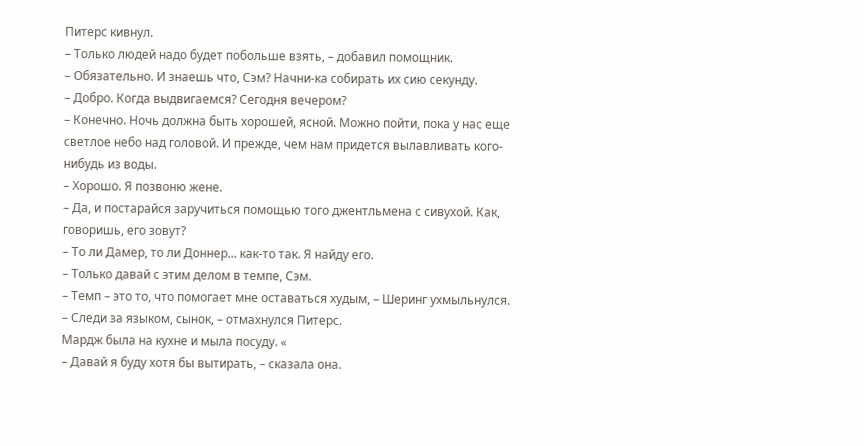Питерс кивнул.
– Только людей надо будет побольше взять, – добавил помощник.
– Обязательно. И знаешь что, Сэм? Начни-ка собирать их сию секунду.
– Добро. Когда выдвигаемся? Сегодня вечером?
– Конечно. Ночь должна быть хорошей, ясной. Можно пойти, пока у нас еще светлое небо над головой. И прежде, чем нам придется вылавливать кого-нибудь из воды.
– Хорошо. Я позвоню жене.
– Да, и постарайся заручиться помощью того джентльмена с сивухой. Как, говоришь, его зовут?
– То ли Дамер, то ли Доннер... как-то так. Я найду его.
– Только давай с этим делом в темпе, Сэм.
– Темп – это то, что помогает мне оставаться худым, – Шеринг ухмыльнулся.
– Следи за языком, сынок, – отмахнулся Питерс.
Мардж была на кухне и мыла посуду. «
– Давай я буду хотя бы вытирать, – сказала она.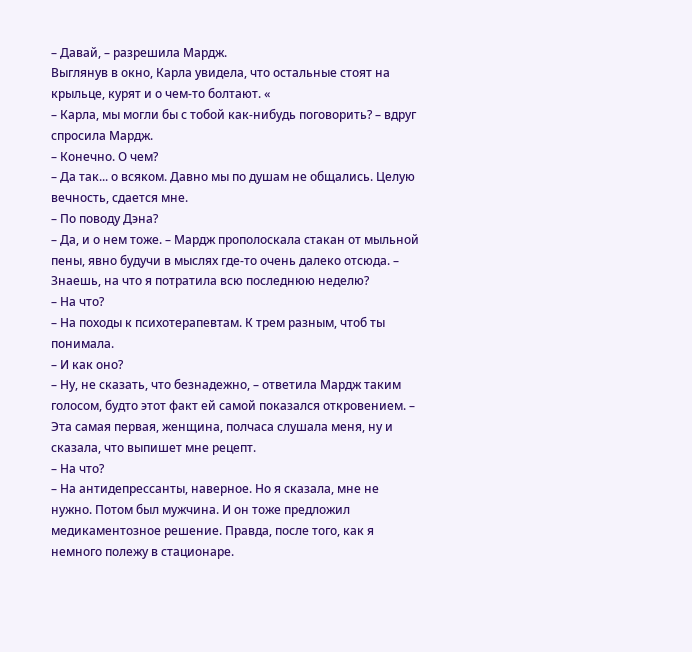– Давай, – разрешила Мардж.
Выглянув в окно, Карла увидела, что остальные стоят на крыльце, курят и о чем-то болтают. «
– Карла, мы могли бы с тобой как-нибудь поговорить? – вдруг спросила Мардж.
– Конечно. О чем?
– Да так... о всяком. Давно мы по душам не общались. Целую вечность, сдается мне.
– По поводу Дэна?
– Да, и о нем тоже. – Мардж прополоскала стакан от мыльной пены, явно будучи в мыслях где-то очень далеко отсюда. – Знаешь, на что я потратила всю последнюю неделю?
– На что?
– На походы к психотерапевтам. К трем разным, чтоб ты понимала.
– И как оно?
– Ну, не сказать, что безнадежно, – ответила Мардж таким голосом, будто этот факт ей самой показался откровением. – Эта самая первая, женщина, полчаса слушала меня, ну и сказала, что выпишет мне рецепт.
– На что?
– На антидепрессанты, наверное. Но я сказала, мне не нужно. Потом был мужчина. И он тоже предложил медикаментозное решение. Правда, после того, как я немного полежу в стационаре.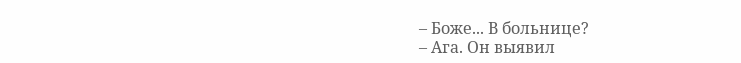– Боже... В больнице?
– Ага. Он выявил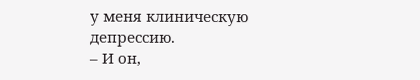у меня клиническую депрессию.
– И он,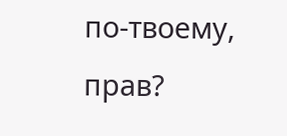по-твоему, прав?